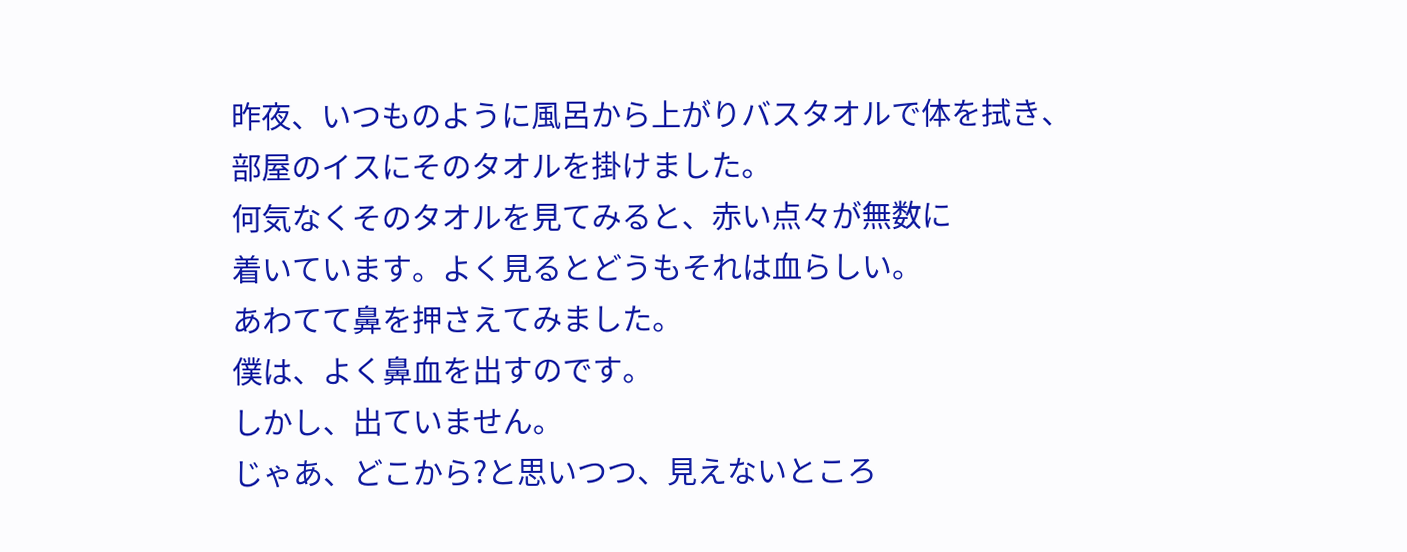昨夜、いつものように風呂から上がりバスタオルで体を拭き、
部屋のイスにそのタオルを掛けました。
何気なくそのタオルを見てみると、赤い点々が無数に
着いています。よく見るとどうもそれは血らしい。
あわてて鼻を押さえてみました。
僕は、よく鼻血を出すのです。
しかし、出ていません。
じゃあ、どこから?と思いつつ、見えないところ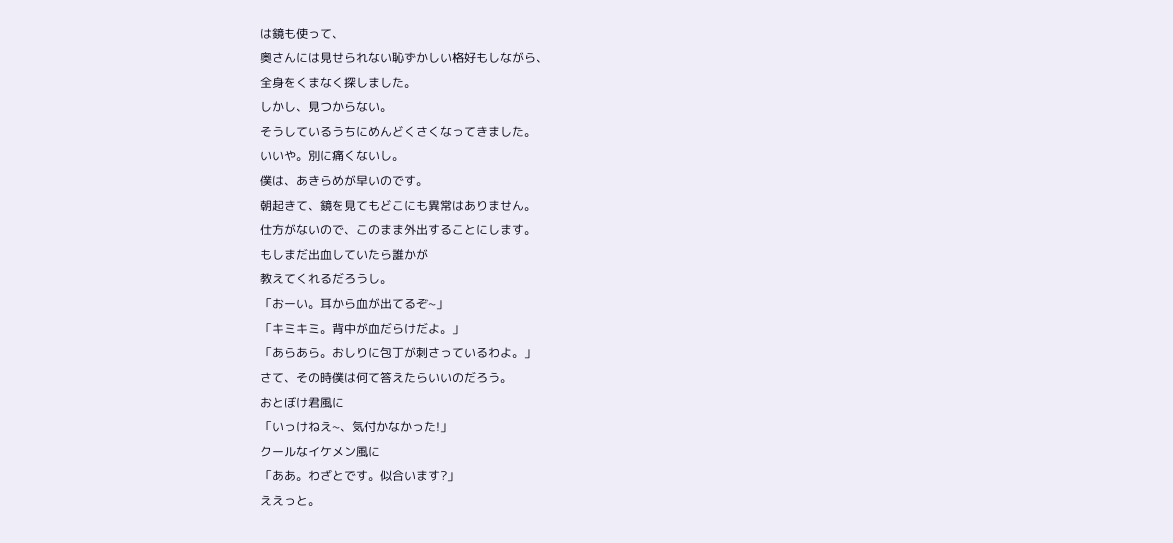は鏡も使って、
奥さんには見せられない恥ずかしい格好もしながら、
全身をくまなく探しました。
しかし、見つからない。
そうしているうちにめんどくさくなってきました。
いいや。別に痛くないし。
僕は、あきらめが早いのです。
朝起きて、鏡を見てもどこにも異常はありません。
仕方がないので、このまま外出することにします。
もしまだ出血していたら誰かが
教えてくれるだろうし。
「おーい。耳から血が出てるぞ~」
「キミキミ。背中が血だらけだよ。」
「あらあら。おしりに包丁が刺さっているわよ。」
さて、その時僕は何て答えたらいいのだろう。
おとぼけ君風に
「いっけねえ~、気付かなかった!」
クールなイケメン風に
「ああ。わざとです。似合います?」
ええっと。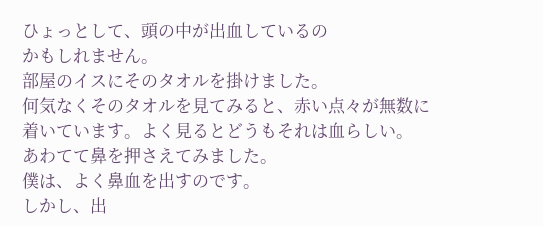ひょっとして、頭の中が出血しているの
かもしれません。
部屋のイスにそのタオルを掛けました。
何気なくそのタオルを見てみると、赤い点々が無数に
着いています。よく見るとどうもそれは血らしい。
あわてて鼻を押さえてみました。
僕は、よく鼻血を出すのです。
しかし、出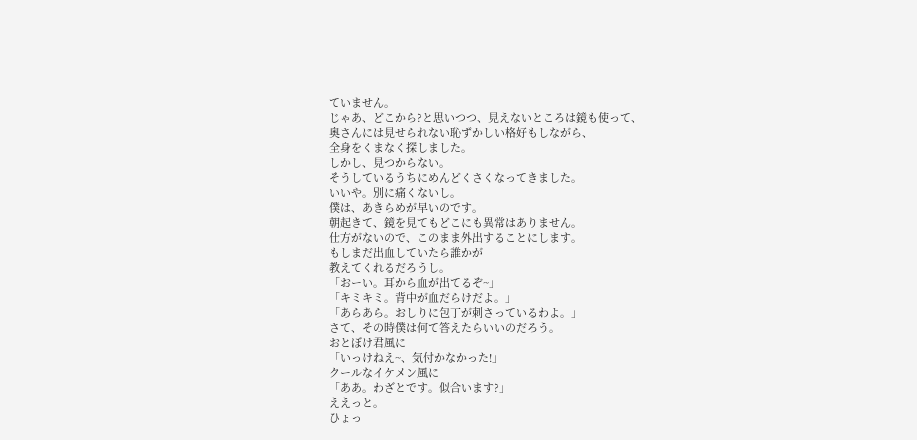ていません。
じゃあ、どこから?と思いつつ、見えないところは鏡も使って、
奥さんには見せられない恥ずかしい格好もしながら、
全身をくまなく探しました。
しかし、見つからない。
そうしているうちにめんどくさくなってきました。
いいや。別に痛くないし。
僕は、あきらめが早いのです。
朝起きて、鏡を見てもどこにも異常はありません。
仕方がないので、このまま外出することにします。
もしまだ出血していたら誰かが
教えてくれるだろうし。
「おーい。耳から血が出てるぞ~」
「キミキミ。背中が血だらけだよ。」
「あらあら。おしりに包丁が刺さっているわよ。」
さて、その時僕は何て答えたらいいのだろう。
おとぼけ君風に
「いっけねえ~、気付かなかった!」
クールなイケメン風に
「ああ。わざとです。似合います?」
ええっと。
ひょっ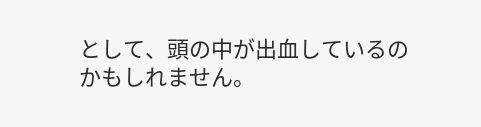として、頭の中が出血しているの
かもしれません。